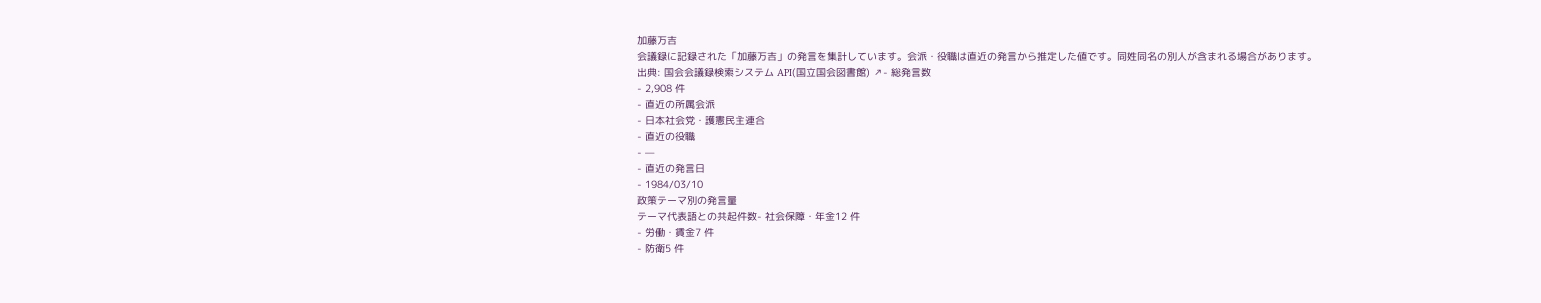加藤万吉
会議録に記録された「加藤万吉」の発言を集計しています。会派・役職は直近の発言から推定した値です。同姓同名の別人が含まれる場合があります。
出典: 国会会議録検索システム API(国立国会図書館) ↗- 総発言数
- 2,908 件
- 直近の所属会派
- 日本社会党・護憲民主連合
- 直近の役職
- —
- 直近の発言日
- 1984/03/10
政策テーマ別の発言量
テーマ代表語との共起件数- 社会保障・年金12 件
- 労働・賃金7 件
- 防衛5 件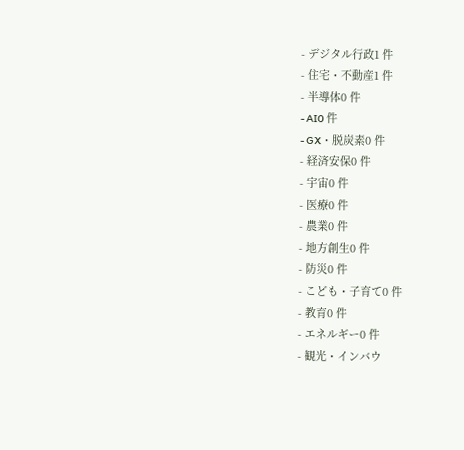- デジタル行政1 件
- 住宅・不動産1 件
- 半導体0 件
- AI0 件
- GX・脱炭素0 件
- 経済安保0 件
- 宇宙0 件
- 医療0 件
- 農業0 件
- 地方創生0 件
- 防災0 件
- こども・子育て0 件
- 教育0 件
- エネルギー0 件
- 観光・インバウ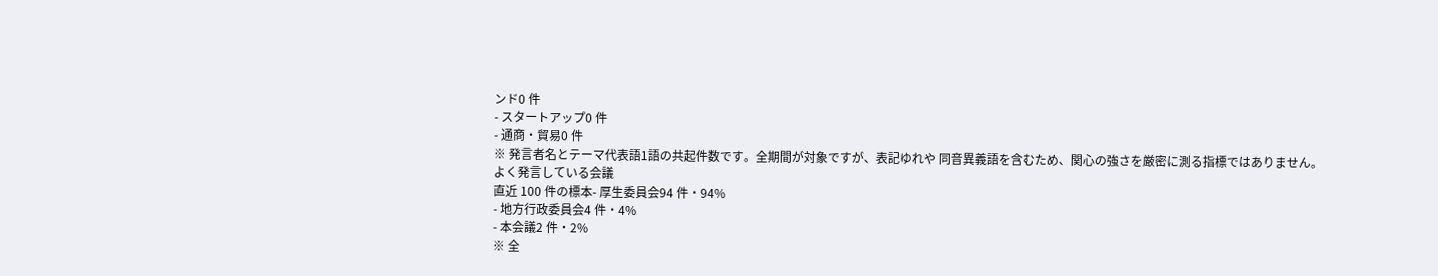ンド0 件
- スタートアップ0 件
- 通商・貿易0 件
※ 発言者名とテーマ代表語1語の共起件数です。全期間が対象ですが、表記ゆれや 同音異義語を含むため、関心の強さを厳密に測る指標ではありません。
よく発言している会議
直近 100 件の標本- 厚生委員会94 件・94%
- 地方行政委員会4 件・4%
- 本会議2 件・2%
※ 全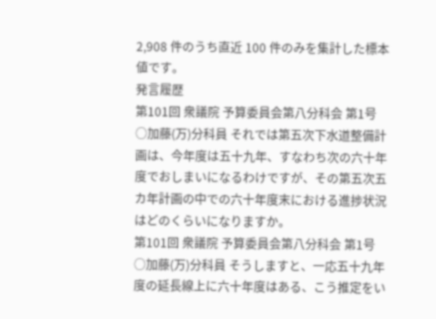2,908 件のうち直近 100 件のみを集計した標本値です。
発言履歴
第101回 衆議院 予算委員会第八分科会 第1号
○加藤(万)分科員 それでは第五次下水道整備計画は、今年度は五十九年、すなわち次の六十年度でおしまいになるわけですが、その第五次五カ年計画の中での六十年度末における進捗状況はどのくらいになりますか。
第101回 衆議院 予算委員会第八分科会 第1号
○加藤(万)分科員 そうしますと、一応五十九年度の延長線上に六十年度はある、こう推定をい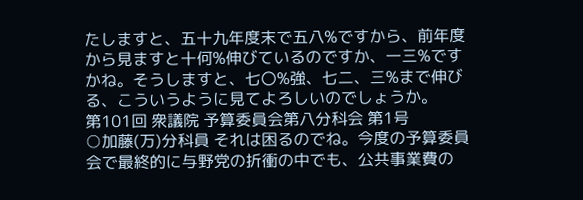たしますと、五十九年度末で五八%ですから、前年度から見ますと十何%伸びているのですか、一三%ですかね。そうしますと、七〇%強、七二、三%まで伸びる、こういうように見てよろしいのでしょうか。
第101回 衆議院 予算委員会第八分科会 第1号
○加藤(万)分科員 それは困るのでね。今度の予算委員会で最終的に与野党の折衝の中でも、公共事業費の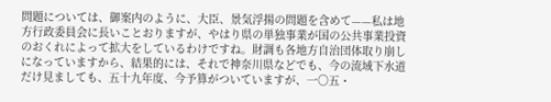問題については、御案内のように、大臣、景気浮揚の問題を含めて——私は地方行政委員会に長いことおりますが、やはり県の単独事業が国の公共事業投資のおくれによって拡大をしているわけですね。財調も各地方自治団体取り崩しになっていますから、結果的には、それで神奈川県などでも、今の流域下水道だけ見ましても、五十九年度、今予算がついていますが、一〇五・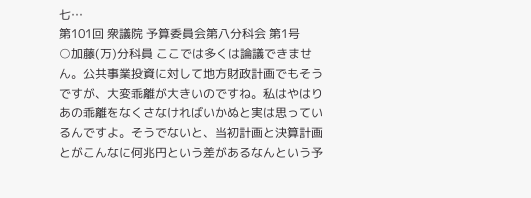七…
第101回 衆議院 予算委員会第八分科会 第1号
○加藤(万)分科員 ここでは多くは論議できません。公共事業投資に対して地方財政計画でもそうですが、大変乖離が大きいのですね。私はやはりあの乖離をなくさなければいかぬと実は思っているんですよ。そうでないと、当初計画と決算計画とがこんなに何兆円という差があるなんという予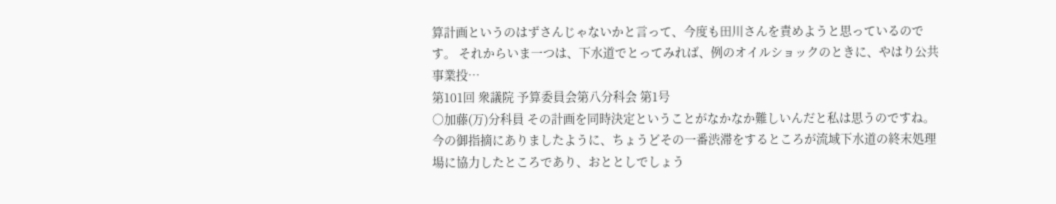算計画というのはずさんじゃないかと言って、今度も田川さんを責めようと思っているのです。 それからいま一つは、下水道でとってみれば、例のオイルショックのときに、やはり公共事業投…
第101回 衆議院 予算委員会第八分科会 第1号
○加藤(万)分科員 その計画を同時決定ということがなかなか難しいんだと私は思うのですね。今の御指摘にありましたように、ちょうどその一番渋滞をするところが流域下水道の終末処理場に協力したところであり、おととしでしょう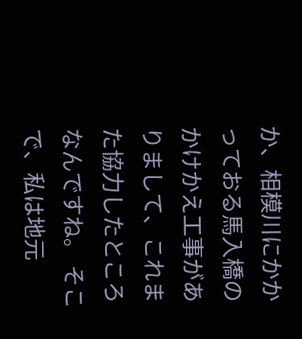か、相模川にかかっておる馬入橋のかけかえ工事がありまして、これまた協力したところなんですね。 そこで、私は地元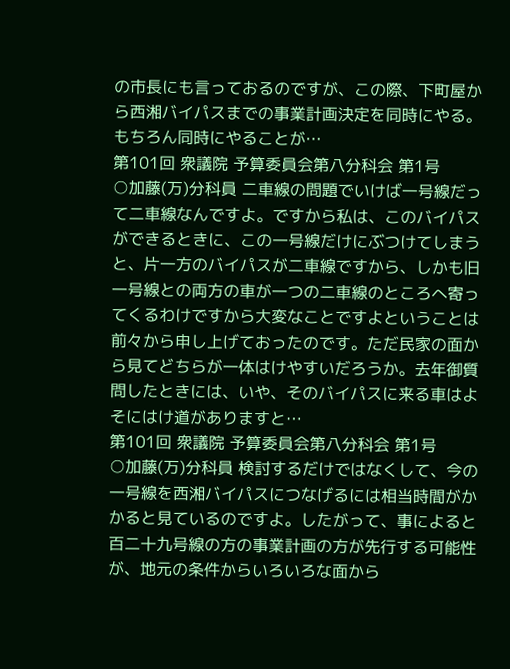の市長にも言っておるのですが、この際、下町屋から西湘バイパスまでの事業計画決定を同時にやる。もちろん同時にやることが…
第101回 衆議院 予算委員会第八分科会 第1号
○加藤(万)分科員 二車線の問題でいけば一号線だって二車線なんですよ。ですから私は、このバイパスができるときに、この一号線だけにぶつけてしまうと、片一方のバイパスが二車線ですから、しかも旧一号線との両方の車が一つの二車線のところへ寄ってくるわけですから大変なことですよということは前々から申し上げておったのです。ただ民家の面から見てどちらが一体はけやすいだろうか。去年御質問したときには、いや、そのバイパスに来る車はよそにはけ道がありますと…
第101回 衆議院 予算委員会第八分科会 第1号
○加藤(万)分科員 検討するだけではなくして、今の一号線を西湘バイパスにつなげるには相当時間がかかると見ているのですよ。したがって、事によると百二十九号線の方の事業計画の方が先行する可能性が、地元の条件からいろいろな面から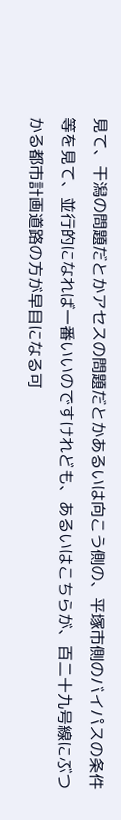見て、干潟の問題だとかアセスの問題だとかあるいは向こう側の、平塚市側のバイパスの条件等を見て、並行的になれば一番いいのですけれども、あるいはこちらが、百二十九号線にぶつかる都市計画道路の方が早目になる可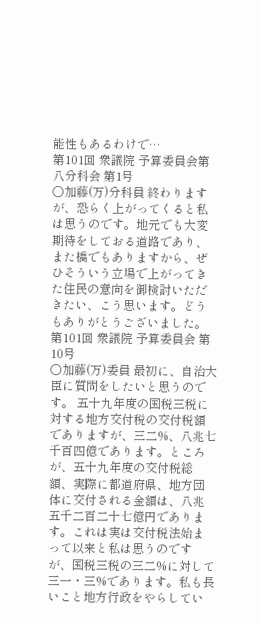能性もあるわけで…
第101回 衆議院 予算委員会第八分科会 第1号
○加藤(万)分科員 終わりますが、恐らく上がってくると私は思うのです。地元でも大変期待をしておる道路であり、また橋でもありますから、ぜひそういう立場で上がってきた住民の意向を御検討いただきたい、こう思います。どうもありがとうございました。
第101回 衆議院 予算委員会 第10号
○加藤(万)委員 最初に、自治大臣に質問をしたいと思うのです。 五十九年度の国税三税に対する地方交付税の交付税額でありますが、三二%、八兆七千百四億であります。ところが、五十九年度の交付税総額、実際に都道府県、地方団体に交付される金額は、八兆五千二百二十七億円であります。これは実は交付税法始まって以来と私は思うのですが、国税三税の三二%に対して三一・三%であります。私も長いこと地方行政をやらしてい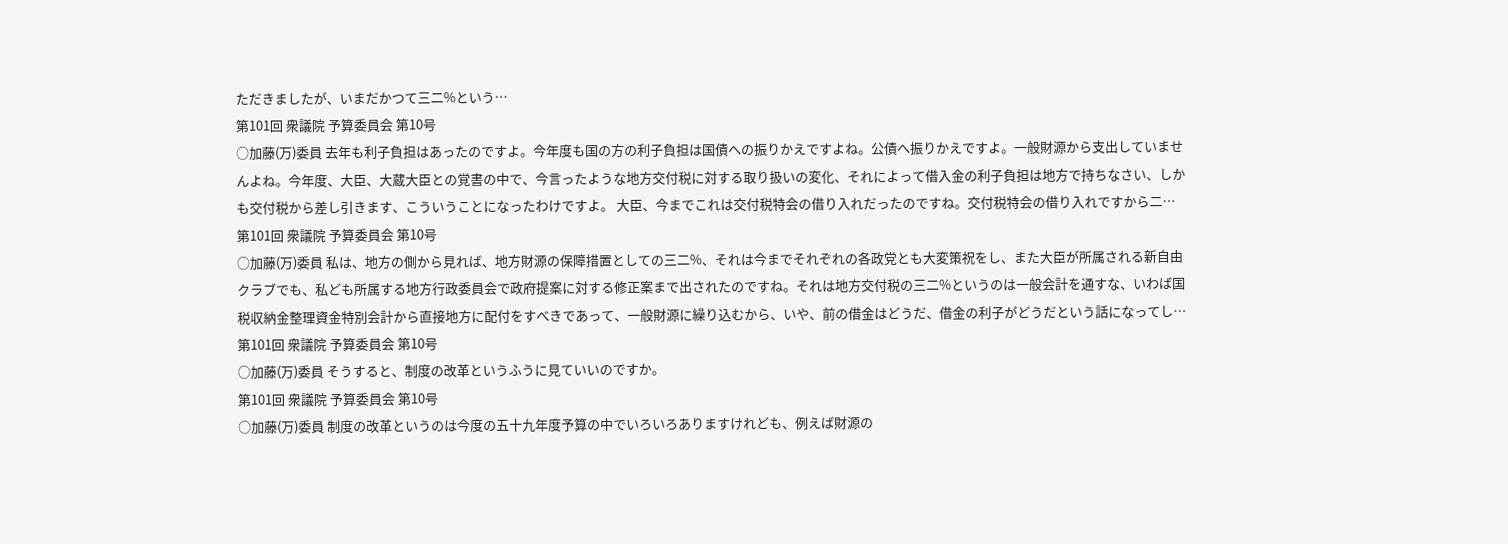ただきましたが、いまだかつて三二%という…
第101回 衆議院 予算委員会 第10号
○加藤(万)委員 去年も利子負担はあったのですよ。今年度も国の方の利子負担は国債への振りかえですよね。公債へ振りかえですよ。一般財源から支出していませんよね。今年度、大臣、大蔵大臣との覚書の中で、今言ったような地方交付税に対する取り扱いの変化、それによって借入金の利子負担は地方で持ちなさい、しかも交付税から差し引きます、こういうことになったわけですよ。 大臣、今までこれは交付税特会の借り入れだったのですね。交付税特会の借り入れですから二…
第101回 衆議院 予算委員会 第10号
○加藤(万)委員 私は、地方の側から見れば、地方財源の保障措置としての三二%、それは今までそれぞれの各政党とも大変策祝をし、また大臣が所属される新自由クラブでも、私ども所属する地方行政委員会で政府提案に対する修正案まで出されたのですね。それは地方交付税の三二%というのは一般会計を通すな、いわば国税収納金整理資金特別会計から直接地方に配付をすべきであって、一般財源に繰り込むから、いや、前の借金はどうだ、借金の利子がどうだという話になってし…
第101回 衆議院 予算委員会 第10号
○加藤(万)委員 そうすると、制度の改革というふうに見ていいのですか。
第101回 衆議院 予算委員会 第10号
○加藤(万)委員 制度の改革というのは今度の五十九年度予算の中でいろいろありますけれども、例えば財源の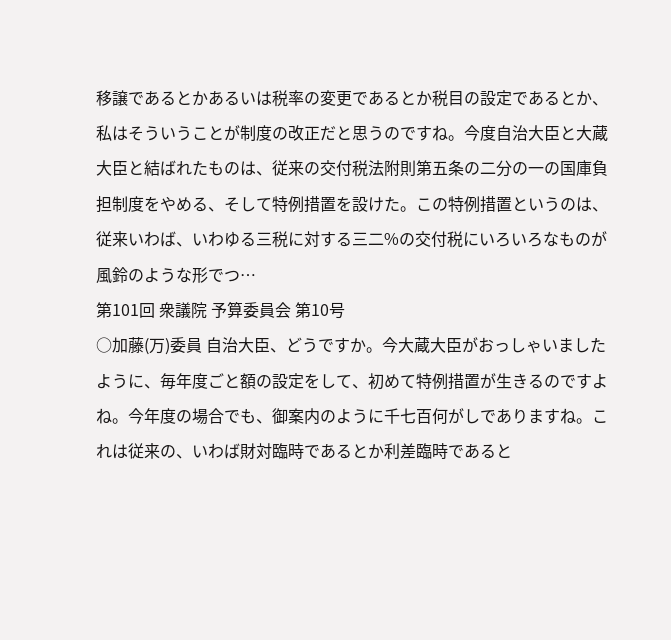移譲であるとかあるいは税率の変更であるとか税目の設定であるとか、私はそういうことが制度の改正だと思うのですね。今度自治大臣と大蔵大臣と結ばれたものは、従来の交付税法附則第五条の二分の一の国庫負担制度をやめる、そして特例措置を設けた。この特例措置というのは、従来いわば、いわゆる三税に対する三二%の交付税にいろいろなものが風鈴のような形でつ…
第101回 衆議院 予算委員会 第10号
○加藤(万)委員 自治大臣、どうですか。今大蔵大臣がおっしゃいましたように、毎年度ごと額の設定をして、初めて特例措置が生きるのですよね。今年度の場合でも、御案内のように千七百何がしでありますね。これは従来の、いわば財対臨時であるとか利差臨時であると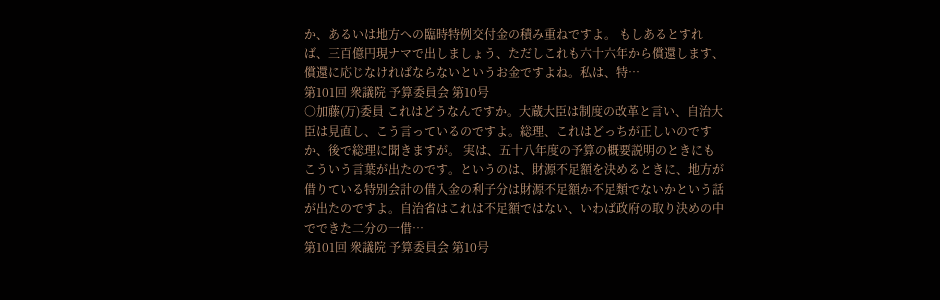か、あるいは地方への臨時特例交付金の積み重ねですよ。 もしあるとすれば、三百億円現ナマで出しましょう、ただしこれも六十六年から償還します、償還に応じなければならないというお金ですよね。私は、特…
第101回 衆議院 予算委員会 第10号
○加藤(万)委員 これはどうなんですか。大蔵大臣は制度の改革と言い、自治大臣は見直し、こう言っているのですよ。総理、これはどっちが正しいのですか、後で総理に聞きますが。 実は、五十八年度の予算の概要説明のときにもこういう言葉が出たのです。というのは、財源不足額を決めるときに、地方が借りている特別会計の借入金の利子分は財源不足額か不足類でないかという話が出たのですよ。自治省はこれは不足額ではない、いわば政府の取り決めの中でできた二分の一借…
第101回 衆議院 予算委員会 第10号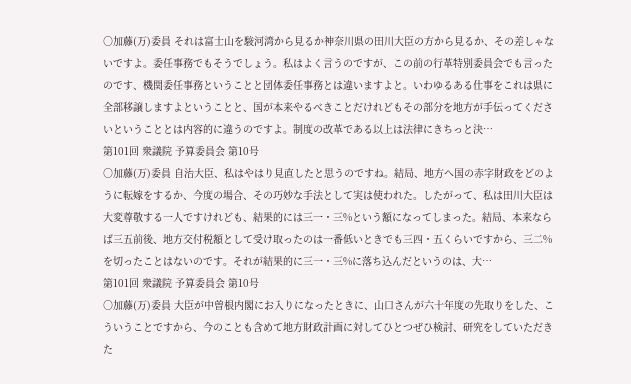○加藤(万)委員 それは富士山を駿河湾から見るか神奈川県の田川大臣の方から見るか、その差しゃないですよ。委任事務でもそうでしょう。私はよく言うのですが、この前の行革特別委員会でも言ったのです、機関委任事務ということと団体委任事務とは違いますよと。いわゆるある仕事をこれは県に全部移譲しますよということと、国が本来やるべきことだけれどもその部分を地方が手伝ってくださいということとは内容的に違うのですよ。制度の改革である以上は法律にきちっと決…
第101回 衆議院 予算委員会 第10号
○加藤(万)委員 自治大臣、私はやはり見直したと思うのですね。結局、地方へ国の赤字財政をどのように転嫁をするか、今度の場合、その巧妙な手法として実は使われた。したがって、私は田川大臣は大変尊敬する一人ですけれども、結果的には三一・三%という額になってしまった。結局、本来ならば三五前後、地方交付税額として受け取ったのは一番低いときでも三四・五くらいですから、三二%を切ったことはないのです。それが結果的に三一・三%に落ち込んだというのは、大…
第101回 衆議院 予算委員会 第10号
○加藤(万)委員 大臣が中曽根内閣にお入りになったときに、山口さんが六十年度の先取りをした、こういうことですから、今のことも含めて地方財政計画に対してひとつぜひ検討、研究をしていただきた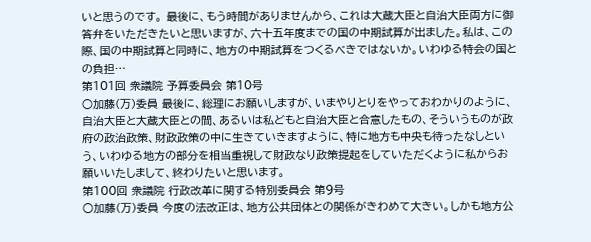いと思うのです。 最後に、もう時間がありませんから、これは大蔵大臣と自治大臣両方に御答弁をいただきたいと思いますが、六十五年度までの国の中期試算が出ました。私は、この際、国の中期試算と同時に、地方の中期試算をつくるべきではないか。いわゆる特会の国との負担…
第101回 衆議院 予算委員会 第10号
○加藤(万)委員 最後に、総理にお願いしますが、いまやりとりをやっておわかりのように、自治大臣と大蔵大臣との間、あるいは私どもと自治大臣と合意したもの、そういうものが政府の政治政策、財政政策の中に生きていきますように、特に地方も中央も待ったなしという、いわゆる地方の部分を相当重視して財政なり政策提起をしていただくように私からお願いいたしまして、終わりたいと思います。
第100回 衆議院 行政改革に関する特別委員会 第9号
○加藤(万)委員 今度の法改正は、地方公共団体との関係がきわめて大きい。しかも地方公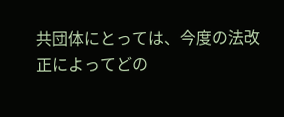共団体にとっては、今度の法改正によってどの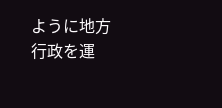ように地方行政を運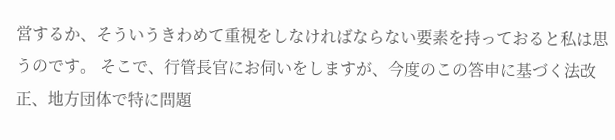営するか、そういうきわめて重視をしなければならない要素を持っておると私は思うのです。 そこで、行管長官にお伺いをしますが、今度のこの答申に基づく法改正、地方団体で特に問題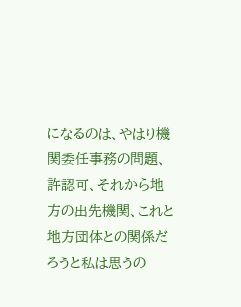になるのは、やはり機関委任事務の問題、許認可、それから地方の出先機関、これと地方団体との関係だろうと私は思うの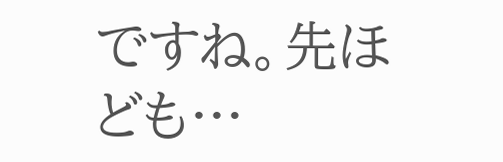ですね。先ほども…